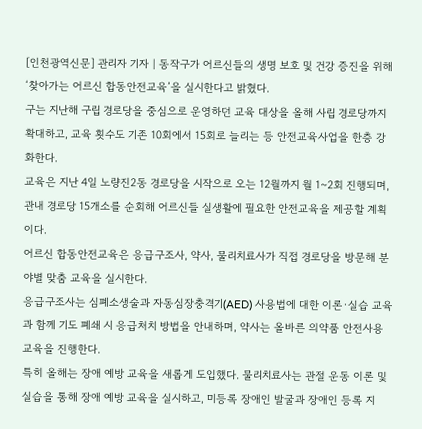[인천광역신문] 관리자 기자 | 동작구가 어르신들의 생명 보호 및 건강 증진을 위해 ‘찾아가는 어르신 합동안전교육’을 실시한다고 밝혔다.
구는 지난해 구립 경로당을 중심으로 운영하던 교육 대상을 올해 사립 경로당까지 확대하고, 교육 횟수도 기존 10회에서 15회로 늘리는 등 안전교육사업을 한층 강화한다.
교육은 지난 4일 노량진2동 경로당을 시작으로 오는 12월까지 월 1~2회 진행되며, 관내 경로당 15개소를 순회해 어르신들 실생활에 필요한 안전교육을 제공할 계획이다.
어르신 합동안전교육은 응급구조사, 약사, 물리치료사가 직접 경로당을 방문해 분야별 맞춤 교육을 실시한다.
응급구조사는 심폐소생술과 자동심장충격기(AED) 사용법에 대한 이론·실습 교육과 함께 기도 폐쇄 시 응급처치 방법을 안내하며, 약사는 올바른 의약품 안전사용 교육을 진행한다.
특히 올해는 장애 예방 교육을 새롭게 도입했다. 물리치료사는 관절 운동 이론 및 실습을 통해 장애 예방 교육을 실시하고, 미등록 장애인 발굴과 장애인 등록 지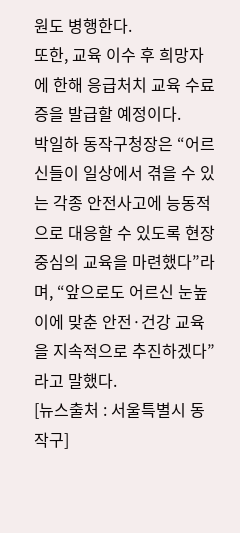원도 병행한다.
또한, 교육 이수 후 희망자에 한해 응급처치 교육 수료증을 발급할 예정이다.
박일하 동작구청장은 “어르신들이 일상에서 겪을 수 있는 각종 안전사고에 능동적으로 대응할 수 있도록 현장 중심의 교육을 마련했다”라며, “앞으로도 어르신 눈높이에 맞춘 안전·건강 교육을 지속적으로 추진하겠다”라고 말했다.
[뉴스출처 : 서울특별시 동작구]